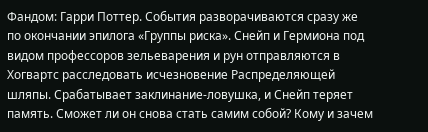Фандом: Гарри Поттер. События разворачиваются сразу же по окончании эпилога «Группы риска». Снейп и Гермиона под видом профессоров зельеварения и рун отправляются в Хогвартс расследовать исчезновение Распределяющей шляпы. Срабатывает заклинание-ловушка, и Снейп теряет память. Сможет ли он снова стать самим собой? Кому и зачем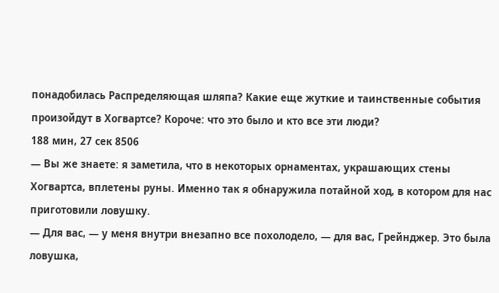понадобилась Распределяющая шляпа? Какие еще жуткие и таинственные события произойдут в Хогвартсе? Короче: что это было и кто все эти люди?
188 мин, 27 сек 8506
— Вы же знаете: я заметила, что в некоторых орнаментах, украшающих стены Хогвартса, вплетены руны. Именно так я обнаружила потайной ход, в котором для нас приготовили ловушку.
— Для вас, — у меня внутри внезапно все похолодело, — для вас, Грейнджер. Это была ловушка,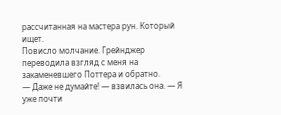рассчитанная на мастера рун. Который ищет.
Повисло молчание. Грейнджер переводила взгляд с меня на закаменевшего Поттера и обратно.
— Даже не думайте! — взвилась она. — Я уже почти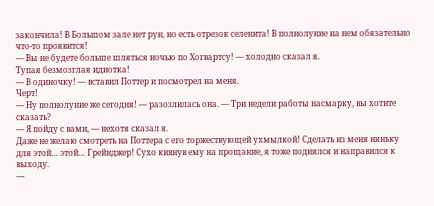закончила! В Большом зале нет рун, но есть отрезок селенита! В полнолуние на нем обязательно что-то проявится!
— Вы не будете больше шляться ночью по Хогвартсу! — холодно сказал я.
Тупая безмозглая идиотка!
— В одиночку! — вставил Поттер и посмотрел на меня.
Черт!
— Ну полнолуние же сегодня! — разозлилась она. — Три недели работы насмарку, вы хотите сказать?
— Я пойду с вами, — нехотя сказал я.
Даже не желаю смотреть на Поттера с его торжествующей ухмылкой! Сделать из меня няньку для этой… этой… Грейнджер! Сухо кивнув ему на прощание, я тоже поднялся и направился к выходу.
—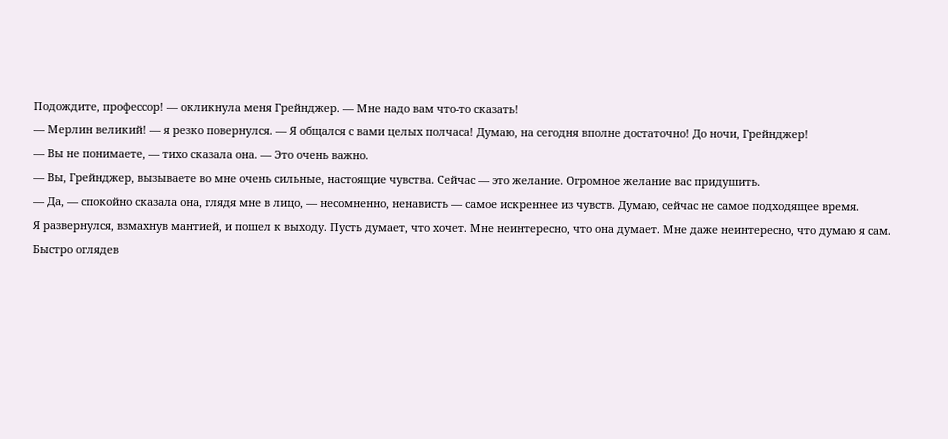Подождите, профессор! — окликнула меня Грейнджер. — Мне надо вам что-то сказать!
— Мерлин великий! — я резко повернулся. — Я общался с вами целых полчаса! Думаю, на сегодня вполне достаточно! До ночи, Грейнджер!
— Вы не понимаете, — тихо сказала она. — Это очень важно.
— Вы, Грейнджер, вызываете во мне очень сильные, настоящие чувства. Сейчас — это желание. Огромное желание вас придушить.
— Да, — спокойно сказала она, глядя мне в лицо, — несомненно, ненависть — самое искреннее из чувств. Думаю, сейчас не самое подходящее время.
Я развернулся, взмахнув мантией, и пошел к выходу. Пусть думает, что хочет. Мне неинтересно, что она думает. Мне даже неинтересно, что думаю я сам.
Быстро оглядев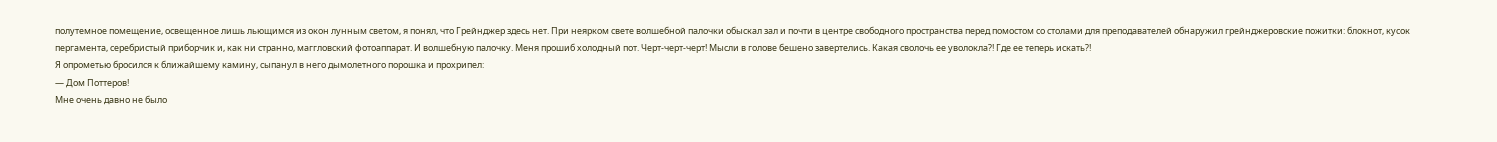полутемное помещение, освещенное лишь льющимся из окон лунным светом, я понял, что Грейнджер здесь нет. При неярком свете волшебной палочки обыскал зал и почти в центре свободного пространства перед помостом со столами для преподавателей обнаружил грейнджеровские пожитки: блокнот, кусок пергамента, серебристый приборчик и, как ни странно, маггловский фотоаппарат. И волшебную палочку. Меня прошиб холодный пот. Черт-черт-черт! Мысли в голове бешено завертелись. Какая сволочь ее уволокла?! Где ее теперь искать?!
Я опрометью бросился к ближайшему камину, сыпанул в него дымолетного порошка и прохрипел:
— Дом Поттеров!
Мне очень давно не было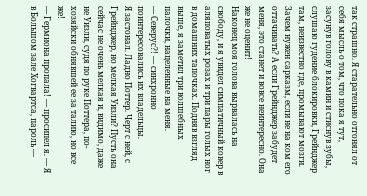так страшно. Я старательно отгонял от себя мысль о том, что пока я тут, засунув голову в камин и стиснув зубы, слушаю гудение блокировки, Грейнджер там, неизвестно где, промывают мозги. Зачем нужен сарказм, если не на ком его оттачивать? А если Грейнджер забудет меня, это станет и вовсе неинтересно. Она же не оценит!
Наконец моя голова вырвалась на свободу, и я увидел симпатичный ковер в аляповатых розах и три пары голых ног в домашних тапочках. Подняв взгляд выше, я заметил три волшебных палочки, нацеленные на меня.
— Северус?! — синхронно поинтересовались их владельцы.
Я застонал. Ладно Поттер. Черт с ней, с Грейнджер, но мелкая Уизли? Пусть она сейчас не очень мелкая и, видимо, даже не Уизли, судя по руке Поттера, по-хозяйски обнявшей ее за талию, но все же!
— Гермиона пропала! — просипел я. — Я в Большом зале Хогвартса, пароль —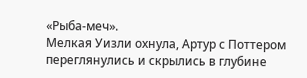«Рыба-меч».
Мелкая Уизли охнула, Артур с Поттером переглянулись и скрылись в глубине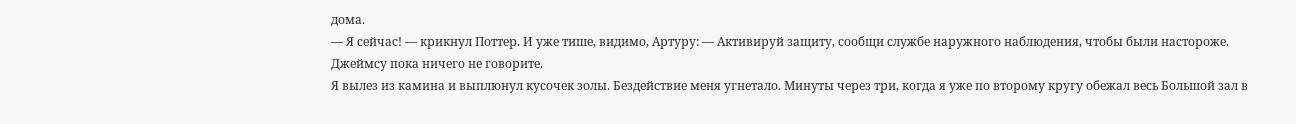дома.
— Я сейчас! — крикнул Поттер. И уже тише, видимо, Артуру: — Активируй защиту, сообщи службе наружного наблюдения, чтобы были настороже. Джеймсу пока ничего не говорите.
Я вылез из камина и выплюнул кусочек золы. Бездействие меня угнетало. Минуты через три, когда я уже по второму кругу обежал весь Большой зал в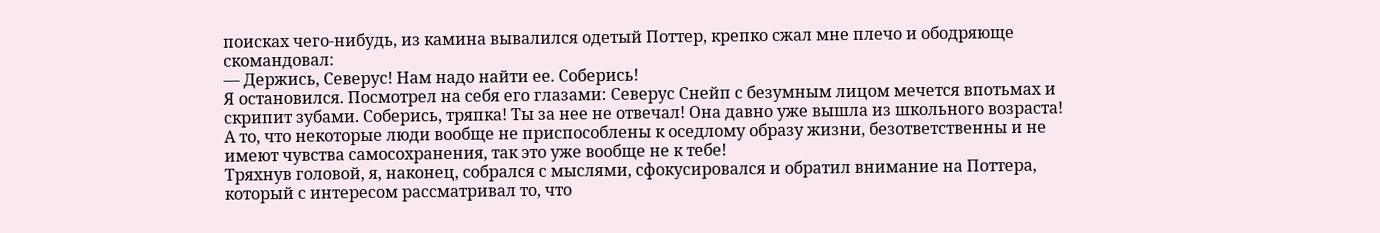поисках чего-нибудь, из камина вывалился одетый Поттер, крепко сжал мне плечо и ободряюще скомандовал:
— Держись, Северус! Нам надо найти ее. Соберись!
Я остановился. Посмотрел на себя его глазами: Северус Снейп с безумным лицом мечется впотьмах и скрипит зубами. Соберись, тряпка! Ты за нее не отвечал! Она давно уже вышла из школьного возраста! А то, что некоторые люди вообще не приспособлены к оседлому образу жизни, безответственны и не имеют чувства самосохранения, так это уже вообще не к тебе!
Тряхнув головой, я, наконец, собрался с мыслями, сфокусировался и обратил внимание на Поттера, который с интересом рассматривал то, что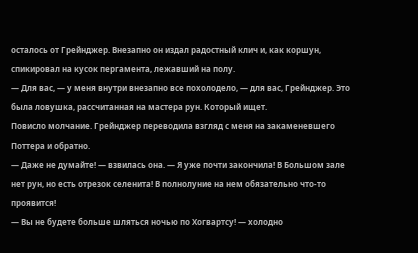осталось от Грейнджер. Внезапно он издал радостный клич и, как коршун, спикировал на кусок пергамента, лежавший на полу.
— Для вас, — у меня внутри внезапно все похолодело, — для вас, Грейнджер. Это была ловушка, рассчитанная на мастера рун. Который ищет.
Повисло молчание. Грейнджер переводила взгляд с меня на закаменевшего Поттера и обратно.
— Даже не думайте! — взвилась она. — Я уже почти закончила! В Большом зале нет рун, но есть отрезок селенита! В полнолуние на нем обязательно что-то проявится!
— Вы не будете больше шляться ночью по Хогвартсу! — холодно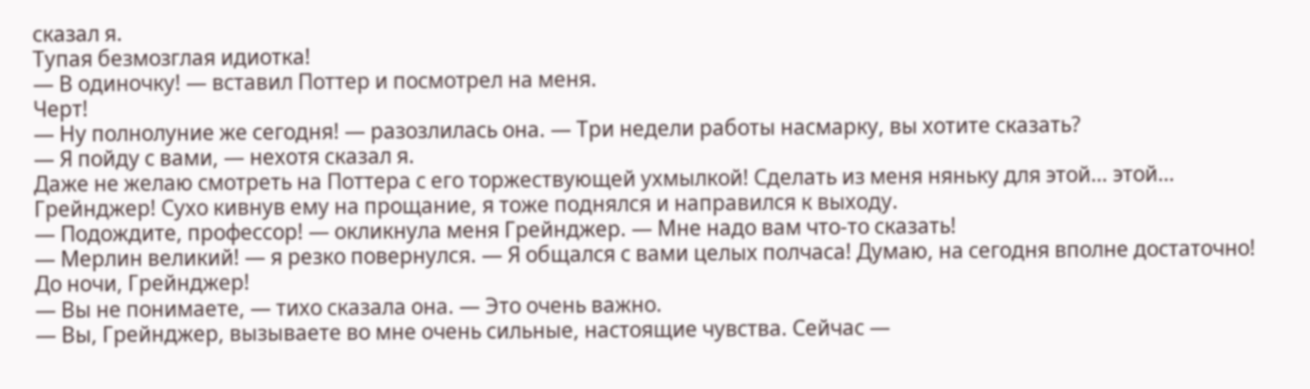сказал я.
Тупая безмозглая идиотка!
— В одиночку! — вставил Поттер и посмотрел на меня.
Черт!
— Ну полнолуние же сегодня! — разозлилась она. — Три недели работы насмарку, вы хотите сказать?
— Я пойду с вами, — нехотя сказал я.
Даже не желаю смотреть на Поттера с его торжествующей ухмылкой! Сделать из меня няньку для этой… этой… Грейнджер! Сухо кивнув ему на прощание, я тоже поднялся и направился к выходу.
— Подождите, профессор! — окликнула меня Грейнджер. — Мне надо вам что-то сказать!
— Мерлин великий! — я резко повернулся. — Я общался с вами целых полчаса! Думаю, на сегодня вполне достаточно! До ночи, Грейнджер!
— Вы не понимаете, — тихо сказала она. — Это очень важно.
— Вы, Грейнджер, вызываете во мне очень сильные, настоящие чувства. Сейчас —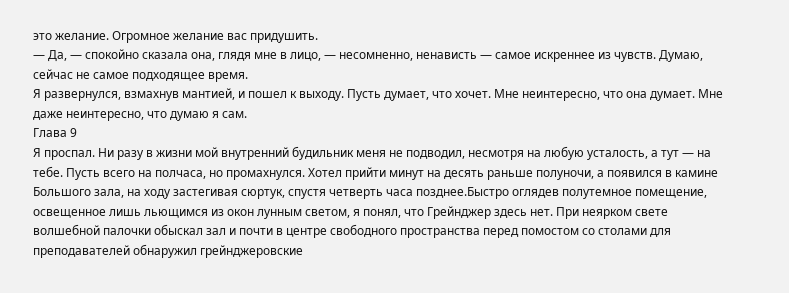это желание. Огромное желание вас придушить.
— Да, — спокойно сказала она, глядя мне в лицо, — несомненно, ненависть — самое искреннее из чувств. Думаю, сейчас не самое подходящее время.
Я развернулся, взмахнув мантией, и пошел к выходу. Пусть думает, что хочет. Мне неинтересно, что она думает. Мне даже неинтересно, что думаю я сам.
Глава 9
Я проспал. Ни разу в жизни мой внутренний будильник меня не подводил, несмотря на любую усталость, а тут — на тебе. Пусть всего на полчаса, но промахнулся. Хотел прийти минут на десять раньше полуночи, а появился в камине Большого зала, на ходу застегивая сюртук, спустя четверть часа позднее.Быстро оглядев полутемное помещение, освещенное лишь льющимся из окон лунным светом, я понял, что Грейнджер здесь нет. При неярком свете волшебной палочки обыскал зал и почти в центре свободного пространства перед помостом со столами для преподавателей обнаружил грейнджеровские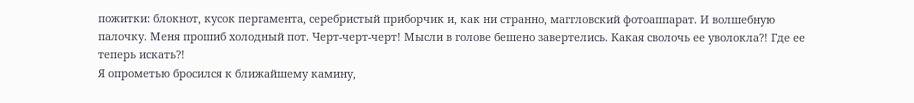пожитки: блокнот, кусок пергамента, серебристый приборчик и, как ни странно, маггловский фотоаппарат. И волшебную палочку. Меня прошиб холодный пот. Черт-черт-черт! Мысли в голове бешено завертелись. Какая сволочь ее уволокла?! Где ее теперь искать?!
Я опрометью бросился к ближайшему камину,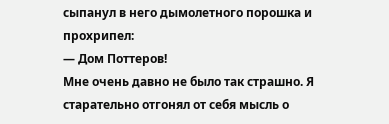сыпанул в него дымолетного порошка и прохрипел:
— Дом Поттеров!
Мне очень давно не было так страшно. Я старательно отгонял от себя мысль о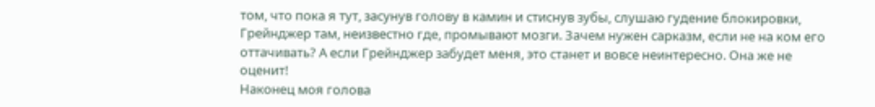том, что пока я тут, засунув голову в камин и стиснув зубы, слушаю гудение блокировки, Грейнджер там, неизвестно где, промывают мозги. Зачем нужен сарказм, если не на ком его оттачивать? А если Грейнджер забудет меня, это станет и вовсе неинтересно. Она же не оценит!
Наконец моя голова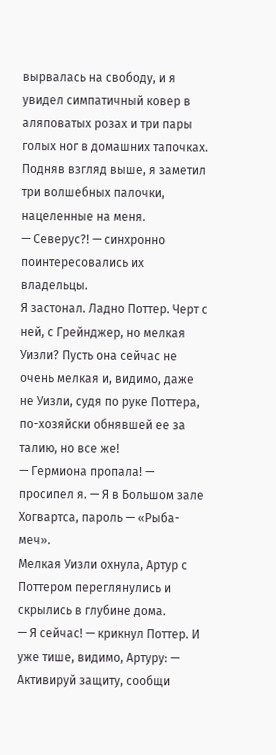вырвалась на свободу, и я увидел симпатичный ковер в аляповатых розах и три пары голых ног в домашних тапочках. Подняв взгляд выше, я заметил три волшебных палочки, нацеленные на меня.
— Северус?! — синхронно поинтересовались их владельцы.
Я застонал. Ладно Поттер. Черт с ней, с Грейнджер, но мелкая Уизли? Пусть она сейчас не очень мелкая и, видимо, даже не Уизли, судя по руке Поттера, по-хозяйски обнявшей ее за талию, но все же!
— Гермиона пропала! — просипел я. — Я в Большом зале Хогвартса, пароль — «Рыба-меч».
Мелкая Уизли охнула, Артур с Поттером переглянулись и скрылись в глубине дома.
— Я сейчас! — крикнул Поттер. И уже тише, видимо, Артуру: — Активируй защиту, сообщи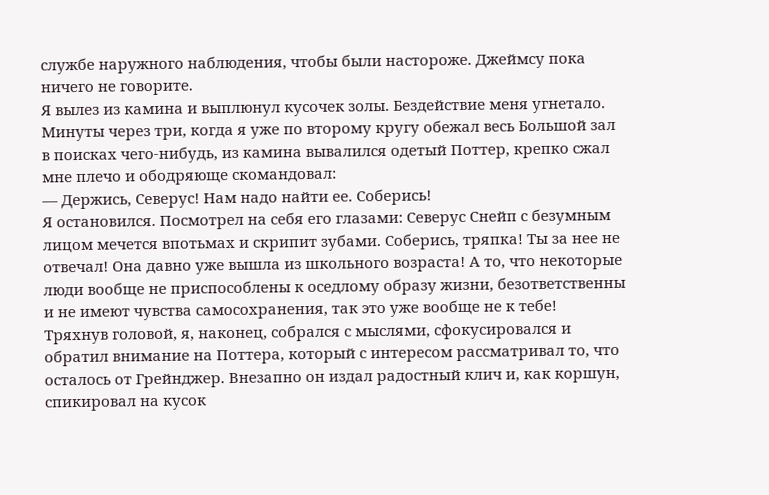службе наружного наблюдения, чтобы были настороже. Джеймсу пока ничего не говорите.
Я вылез из камина и выплюнул кусочек золы. Бездействие меня угнетало. Минуты через три, когда я уже по второму кругу обежал весь Большой зал в поисках чего-нибудь, из камина вывалился одетый Поттер, крепко сжал мне плечо и ободряюще скомандовал:
— Держись, Северус! Нам надо найти ее. Соберись!
Я остановился. Посмотрел на себя его глазами: Северус Снейп с безумным лицом мечется впотьмах и скрипит зубами. Соберись, тряпка! Ты за нее не отвечал! Она давно уже вышла из школьного возраста! А то, что некоторые люди вообще не приспособлены к оседлому образу жизни, безответственны и не имеют чувства самосохранения, так это уже вообще не к тебе!
Тряхнув головой, я, наконец, собрался с мыслями, сфокусировался и обратил внимание на Поттера, который с интересом рассматривал то, что осталось от Грейнджер. Внезапно он издал радостный клич и, как коршун, спикировал на кусок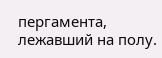пергамента, лежавший на полу.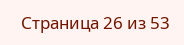Страница 26 из 53